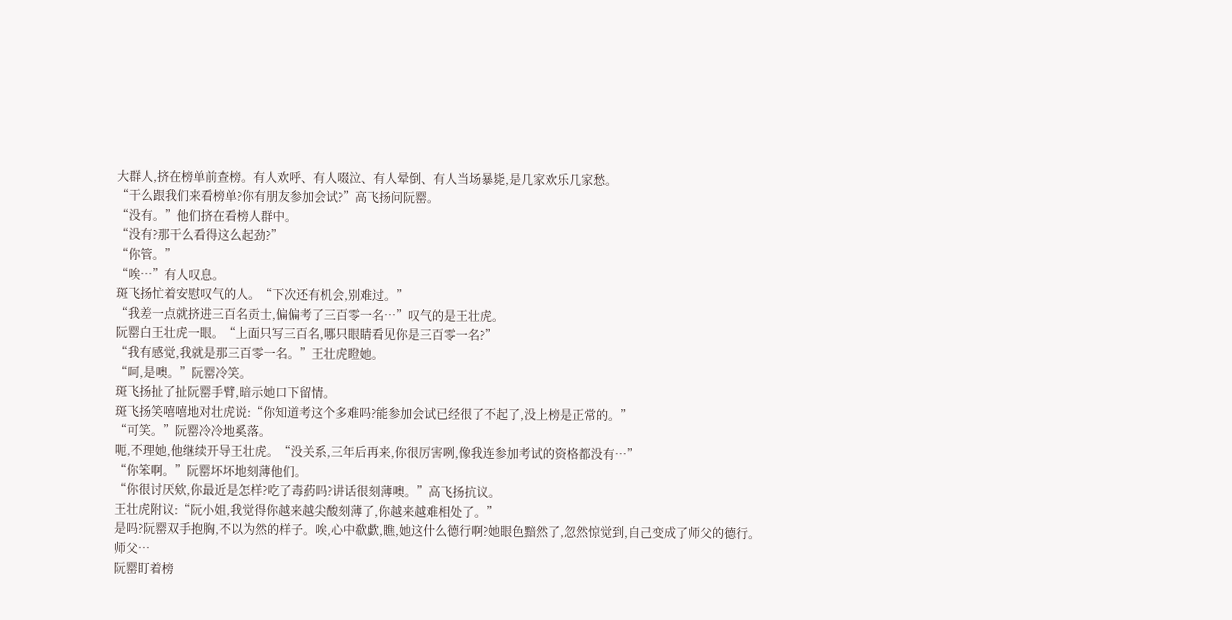大群人,挤在榜单前查榜。有人欢呼、有人啜泣、有人晕倒、有人当场暴毙,是几家欢乐几家愁。
“干么跟我们来看榜单?你有朋友参加会试?”高飞扬问阮罂。
“没有。”他们挤在看榜人群中。
“没有?那干么看得这么起劲?”
“你管。”
“唉…”有人叹息。
斑飞扬忙着安慰叹气的人。“下次还有机会,别难过。”
“我差一点就挤进三百名贡士,偏偏考了三百零一名…”叹气的是王壮虎。
阮罂白王壮虎一眼。“上面只写三百名,哪只眼睛看见你是三百零一名?”
“我有感觉,我就是那三百零一名。”王壮虎瞪她。
“呵,是噢。”阮罂冷笑。
斑飞扬扯了扯阮罂手臂,暗示她口下留情。
斑飞扬笑嘻嘻地对壮虎说:“你知道考这个多难吗?能参加会试已经很了不起了,没上榜是正常的。”
“可笑。”阮罂冷冷地奚落。
呃,不理她,他继续开导王壮虎。“没关系,三年后再来,你很厉害咧,像我连参加考试的资格都没有…”
“你笨啊。”阮罂坏坏地刻薄他们。
“你很讨厌欸,你最近是怎样?吃了毒葯吗?讲话很刻薄噢。”高飞扬抗议。
王壮虎附议:“阮小姐,我觉得你越来越尖酸刻薄了,你越来越难相处了。”
是吗?阮罂双手抱胸,不以为然的样子。唉,心中欷歔,瞧,她这什么德行啊?她眼色黯然了,忽然惊觉到,自己变成了师父的德行。
师父…
阮罂盯着榜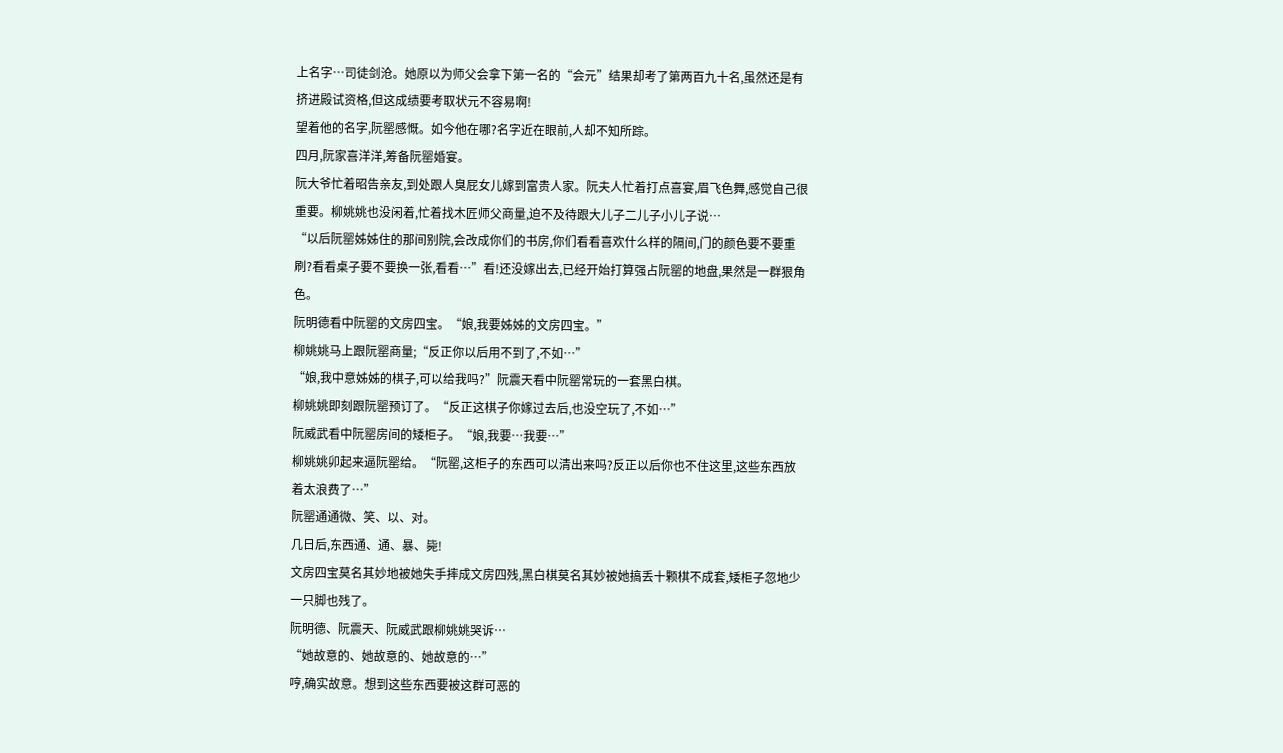上名字…司徒剑沧。她原以为师父会拿下第一名的“会元”结果却考了第两百九十名,虽然还是有挤进殿试资格,但这成绩要考取状元不容易啊!
望着他的名字,阮罂感慨。如今他在哪?名字近在眼前,人却不知所踪。
四月,阮家喜洋洋,筹备阮罂婚宴。
阮大爷忙着昭告亲友,到处跟人臭屁女儿嫁到富贵人家。阮夫人忙着打点喜宴,眉飞色舞,感觉自己很重要。柳姚姚也没闲着,忙着找木匠师父商量,迫不及待跟大儿子二儿子小儿子说…
“以后阮罂姊姊住的那间别院,会改成你们的书房,你们看看喜欢什么样的隔间,门的颜色要不要重刷?看看桌子要不要换一张,看看…”看!还没嫁出去,已经开始打算强占阮罂的地盘,果然是一群狠角色。
阮明德看中阮罂的文房四宝。“娘,我要姊姊的文房四宝。”
柳姚姚马上跟阮罂商量;“反正你以后用不到了,不如…”
“娘,我中意姊姊的棋子,可以给我吗?”阮震天看中阮罂常玩的一套黑白棋。
柳姚姚即刻跟阮罂预订了。“反正这棋子你嫁过去后,也没空玩了,不如…”
阮威武看中阮罂房间的矮柜子。“娘,我要…我要…”
柳姚姚卯起来逼阮罂给。“阮罂,这柜子的东西可以清出来吗?反正以后你也不住这里,这些东西放着太浪费了…”
阮罂通通微、笑、以、对。
几日后,东西通、通、暴、毙!
文房四宝莫名其妙地被她失手摔成文房四残,黑白棋莫名其妙被她搞丢十颗棋不成套,矮柜子忽地少一只脚也残了。
阮明德、阮震天、阮威武跟柳姚姚哭诉…
“她故意的、她故意的、她故意的…”
哼,确实故意。想到这些东西要被这群可恶的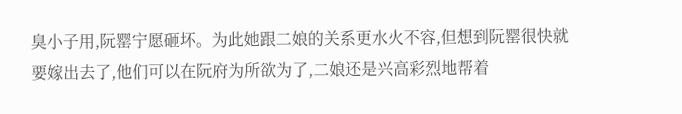臭小子用,阮罂宁愿砸坏。为此她跟二娘的关系更水火不容,但想到阮罂很快就要嫁出去了,他们可以在阮府为所欲为了,二娘还是兴高彩烈地帮着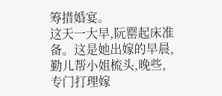筹措婚宴。
这天一大早,阮罂起床准备。这是她出嫁的早晨,勤儿帮小姐梳头,晚些,专门打理嫁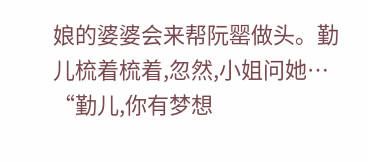娘的婆婆会来帮阮罂做头。勤儿梳着梳着,忽然,小姐问她…
“勤儿,你有梦想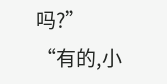吗?”
“有的,小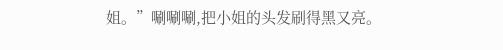姐。”唰唰唰,把小姐的头发刷得黑又亮。